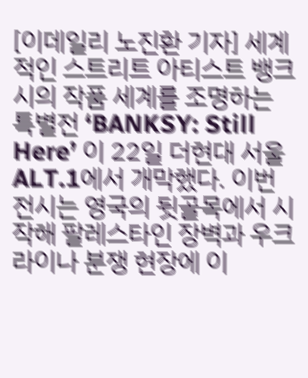[이데일리 노진환 기자] 세계적인 스트리트 아티스트 뱅크시의 작품 세계를 조명하는 특별전 ‘BANKSY: Still Here’ 이 22일 더현대 서울 ALT.1에서 개막했다. 이번 전시는 영국의 뒷골목에서 시작해 팔레스타인 장벽과 우크라이나 분쟁 현장에 이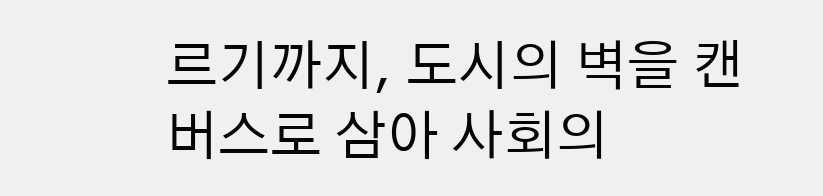르기까지, 도시의 벽을 캔버스로 삼아 사회의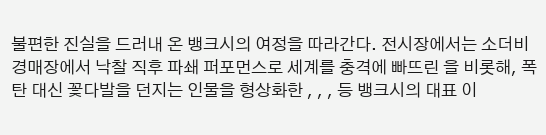불편한 진실을 드러내 온 뱅크시의 여정을 따라간다. 전시장에서는 소더비 경매장에서 낙찰 직후 파쇄 퍼포먼스로 세계를 충격에 빠뜨린 을 비롯해, 폭탄 대신 꽃다발을 던지는 인물을 형상화한 , , , 등 뱅크시의 대표 이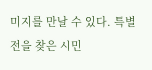미지를 만날 수 있다. 특별전을 찾은 시민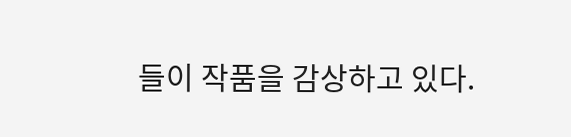들이 작품을 감상하고 있다.